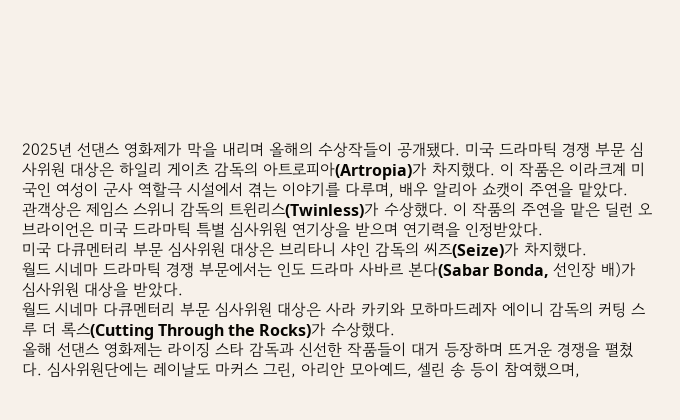2025년 선댄스 영화제가 막을 내리며 올해의 수상작들이 공개됐다. 미국 드라마틱 경쟁 부문 심사위원 대상은 하일리 게이츠 감독의 아트로피아(Artropia)가 차지했다. 이 작품은 이라크계 미국인 여성이 군사 역할극 시설에서 겪는 이야기를 다루며, 배우 알리아 쇼캣이 주연을 맡았다.
관객상은 제임스 스위니 감독의 트윈리스(Twinless)가 수상했다. 이 작품의 주연을 맡은 딜런 오브라이언은 미국 드라마틱 특별 심사위원 연기상을 받으며 연기력을 인정받았다.
미국 다큐멘터리 부문 심사위원 대상은 브리타니 샤인 감독의 씨즈(Seize)가 차지했다.
월드 시네마 드라마틱 경쟁 부문에서는 인도 드라마 사바르 본다(Sabar Bonda, 선인장 배)가 심사위원 대상을 받았다.
월드 시네마 다큐멘터리 부문 심사위원 대상은 사라 카키와 모하마드레자 에이니 감독의 커팅 스루 더 록스(Cutting Through the Rocks)가 수상했다.
올해 선댄스 영화제는 라이징 스타 감독과 신선한 작품들이 대거 등장하며 뜨거운 경쟁을 펼쳤다. 심사위원단에는 레이날도 마커스 그린, 아리안 모아예드, 셀린 송 등이 참여했으며,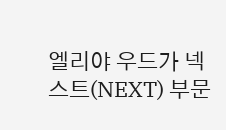엘리야 우드가 넥스트(NEXT) 부문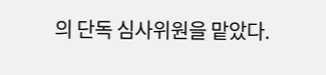의 단독 심사위원을 맡았다.